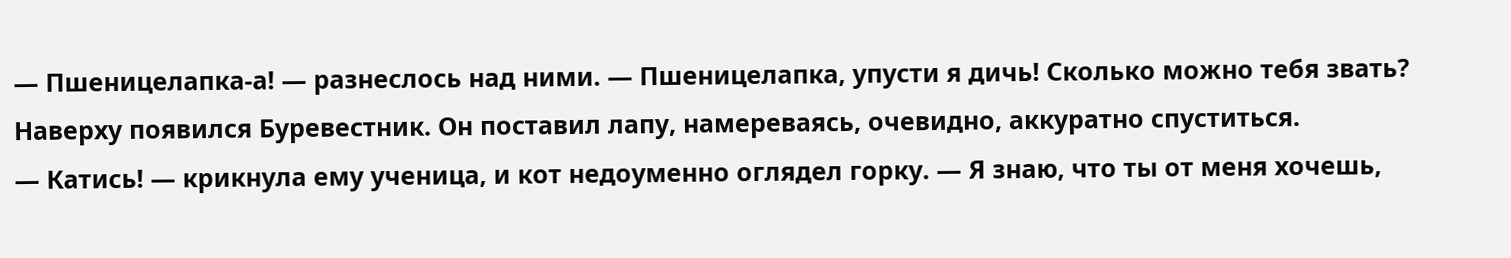— Пшеницелапка-а! — разнеслось над ними. — Пшеницелапка, упусти я дичь! Сколько можно тебя звать?
Наверху появился Буревестник. Он поставил лапу, намереваясь, очевидно, аккуратно спуститься.
— Катись! — крикнула ему ученица, и кот недоуменно оглядел горку. — Я знаю, что ты от меня хочешь,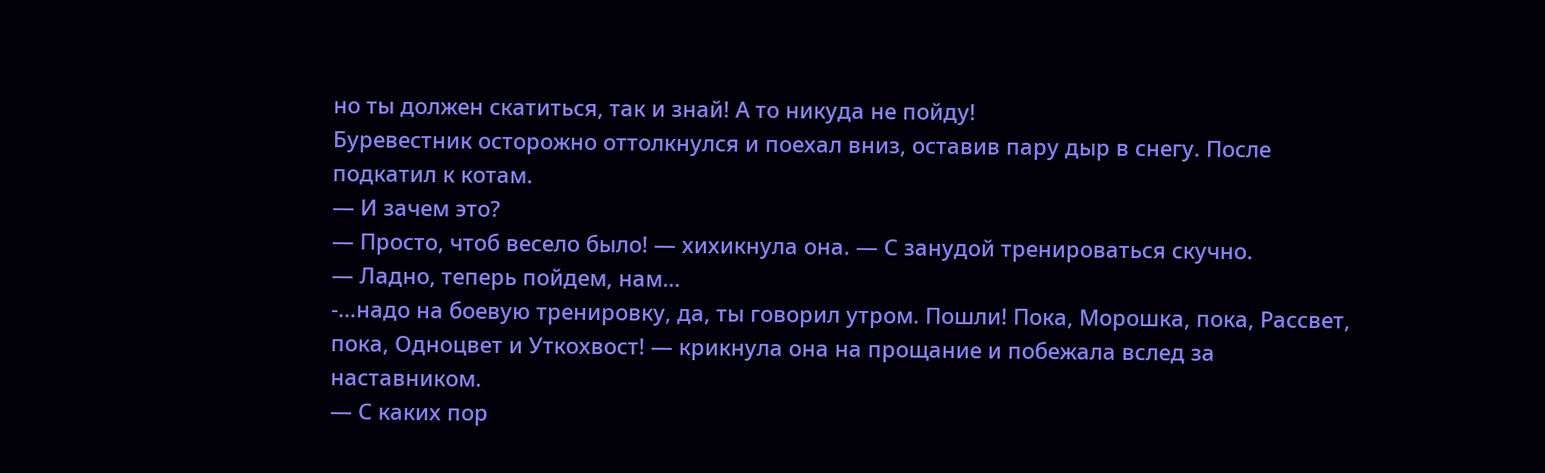но ты должен скатиться, так и знай! А то никуда не пойду!
Буревестник осторожно оттолкнулся и поехал вниз, оставив пару дыр в снегу. После подкатил к котам.
— И зачем это?
— Просто, чтоб весело было! — хихикнула она. — С занудой тренироваться скучно.
— Ладно, теперь пойдем, нам…
-…надо на боевую тренировку, да, ты говорил утром. Пошли! Пока, Морошка, пока, Рассвет, пока, Одноцвет и Уткохвост! — крикнула она на прощание и побежала вслед за наставником.
— С каких пор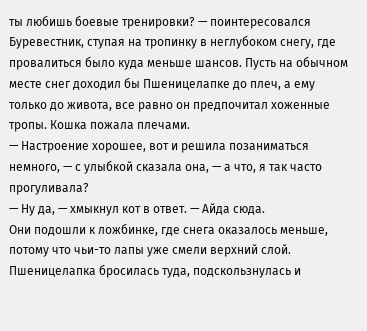ты любишь боевые тренировки? — поинтересовался Буревестник, ступая на тропинку в неглубоком снегу, где провалиться было куда меньше шансов. Пусть на обычном месте снег доходил бы Пшеницелапке до плеч, а ему только до живота, все равно он предпочитал хоженные тропы. Кошка пожала плечами.
— Настроение хорошее, вот и решила позаниматься немного, — с улыбкой сказала она, — а что, я так часто прогуливала?
— Ну да, — хмыкнул кот в ответ. — Айда сюда.
Они подошли к ложбинке, где снега оказалось меньше, потому что чьи-то лапы уже смели верхний слой. Пшеницелапка бросилась туда, подскользнулась и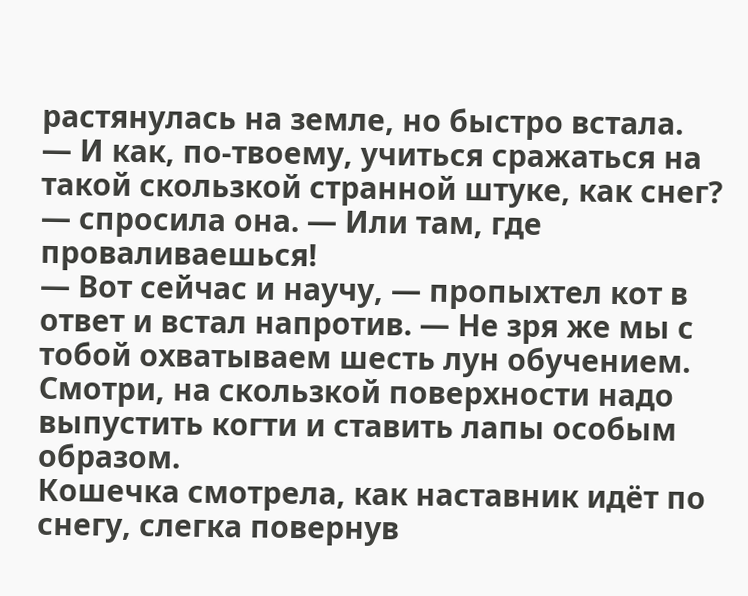растянулась на земле, но быстро встала.
— И как, по-твоему, учиться сражаться на такой скользкой странной штуке, как снег? — спросила она. — Или там, где проваливаешься!
— Вот сейчас и научу, — пропыхтел кот в ответ и встал напротив. — Не зря же мы с тобой охватываем шесть лун обучением. Смотри, на скользкой поверхности надо выпустить когти и ставить лапы особым образом.
Кошечка смотрела, как наставник идёт по снегу, слегка повернув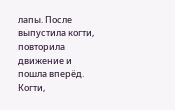лапы. После выпустила когти, повторила движение и пошла вперёд. Когти,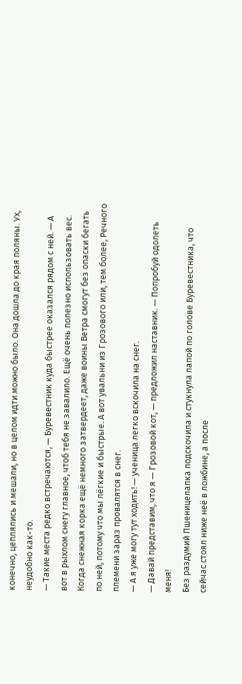конечно, цеплялись и мешали, но в целом идти можно было. Она дошла до края поляны. Ух, неудобно как-то.
— Такие места редко встречаются, — Буревестник куда быстрее оказался рядом с ней. — А вот в рыхлом снегу главное, чтоб тебя не завалило. Ещё очень полезно использовать вес. Когда снежная корка ещё немного затвердеет, даже воины Ветра смогут без опаски бегать по ней, потому что мы лёгкие и быстрые. А вот увальни из Грозового или, тем более, Речного племени зараз провалятся в снег.
— А я уже могу тут ходить! — ученица легко вскочила на снег.
— Давай представим, что я — Грозовой кот, — предложил наставник. — Попробуй одолеть меня!
Без раздумий Пшеницелапка подскочила и стукнула лапой по голове Буревестника, что сейчас стоял ниже неё в ложбине, а после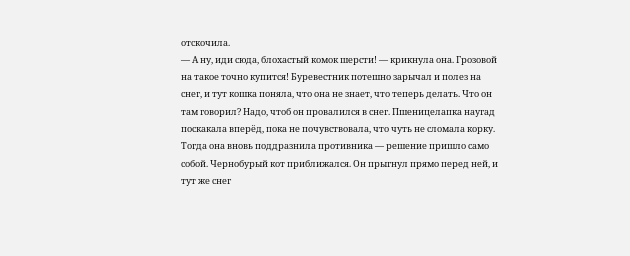отскочила.
— А ну, иди сюда, блохастый комок шерсти! — крикнула она. Грозовой на такое точно купится! Буревестник потешно зарычал и полез на снег, и тут кошка поняла, что она не знает, что теперь делать. Что он там говорил? Надо, чтоб он провалился в снег. Пшеницелапка наугад поскакала вперёд, пока не почувствовала, что чуть не сломала корку. Тогда она вновь поддразнила противника — решение пришло само собой. Чернобурый кот приближался. Он прыгнул прямо перед ней, и тут же снег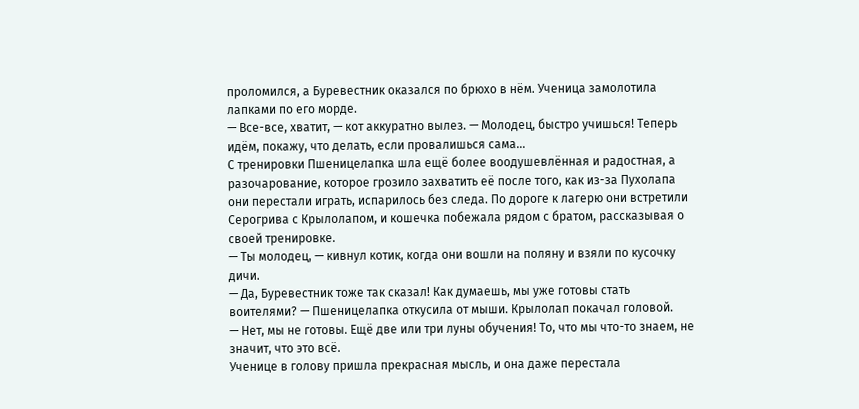проломился, а Буревестник оказался по брюхо в нём. Ученица замолотила лапками по его морде.
— Все-все, хватит, — кот аккуратно вылез. — Молодец, быстро учишься! Теперь идём, покажу, что делать, если провалишься сама…
С тренировки Пшеницелапка шла ещё более воодушевлённая и радостная, а разочарование, которое грозило захватить её после того, как из-за Пухолапа они перестали играть, испарилось без следа. По дороге к лагерю они встретили Серогрива с Крылолапом, и кошечка побежала рядом с братом, рассказывая о своей тренировке.
— Ты молодец, — кивнул котик, когда они вошли на поляну и взяли по кусочку дичи.
— Да, Буревестник тоже так сказал! Как думаешь, мы уже готовы стать воителями? — Пшеницелапка откусила от мыши. Крылолап покачал головой.
— Нет, мы не готовы. Ещё две или три луны обучения! То, что мы что-то знаем, не значит, что это всё.
Ученице в голову пришла прекрасная мысль, и она даже перестала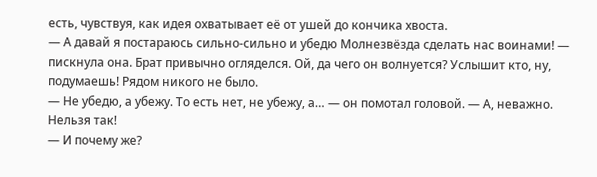есть, чувствуя, как идея охватывает её от ушей до кончика хвоста.
— А давай я постараюсь сильно-сильно и убедю Молнезвёзда сделать нас воинами! — пискнула она. Брат привычно огляделся. Ой, да чего он волнуется? Услышит кто, ну, подумаешь! Рядом никого не было.
— Не убедю, а убежу. То есть нет, не убежу, а… — он помотал головой. — А, неважно. Нельзя так!
— И почему же?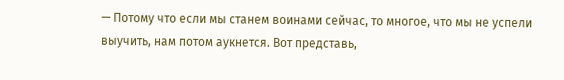— Потому что если мы станем воинами сейчас, то многое, что мы не успели выучить, нам потом аукнется. Вот представь,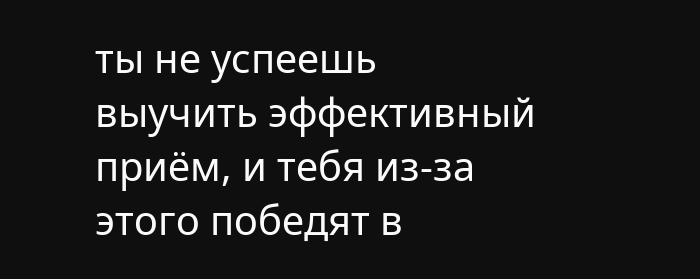ты не успеешь выучить эффективный приём, и тебя из-за этого победят в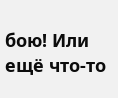бою! Или ещё что-то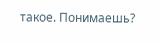такое. Понимаешь?